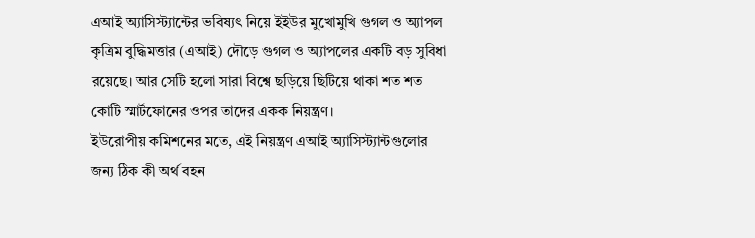এআই অ্যাসিস্ট্যান্টের ভবিষ্যৎ নিয়ে ইইউর মুখোমুখি গুগল ও অ্যাপল
কৃত্রিম বুদ্ধিমত্তার (এআই) দৌড়ে গুগল ও অ্যাপলের একটি বড় সুবিধা রয়েছে। আর সেটি হলো সারা বিশ্বে ছড়িয়ে ছিটিয়ে থাকা শত শত কোটি স্মার্টফোনের ওপর তাদের একক নিয়ন্ত্রণ।
ইউরোপীয় কমিশনের মতে, এই নিয়ন্ত্রণ এআই অ্যাসিস্ট্যান্টগুলোর জন্য ঠিক কী অর্থ বহন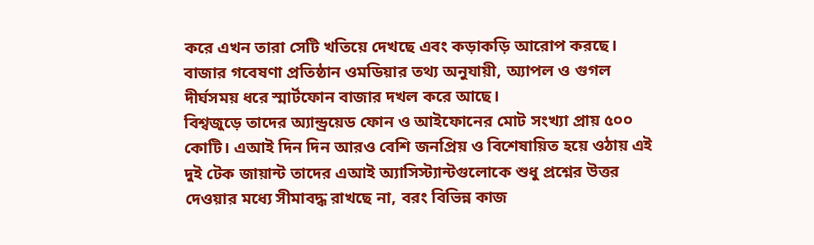করে এখন তারা সেটি খতিয়ে দেখছে এবং কড়াকড়ি আরোপ করছে।
বাজার গবেষণা প্রতিষ্ঠান ওমডিয়ার তথ্য অনুযায়ী, অ্যাপল ও গুগল দীর্ঘসময় ধরে স্মার্টফোন বাজার দখল করে আছে।
বিশ্বজুড়ে তাদের অ্যান্ড্রয়েড ফোন ও আইফোনের মোট সংখ্যা প্রায় ৫০০ কোটি। এআই দিন দিন আরও বেশি জনপ্রিয় ও বিশেষায়িত হয়ে ওঠায় এই দুই টেক জায়ান্ট তাদের এআই অ্যাসিস্ট্যান্টগুলোকে শুধু প্রশ্নের উত্তর দেওয়ার মধ্যে সীমাবদ্ধ রাখছে না, বরং বিভিন্ন কাজ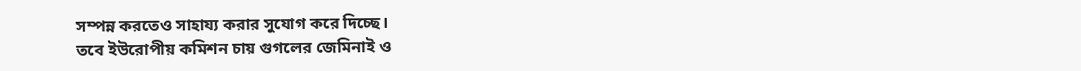সম্পন্ন করতেও সাহায্য করার সুযোগ করে দিচ্ছে।
তবে ইউরোপীয় কমিশন চায় গুগলের জেমিনাই ও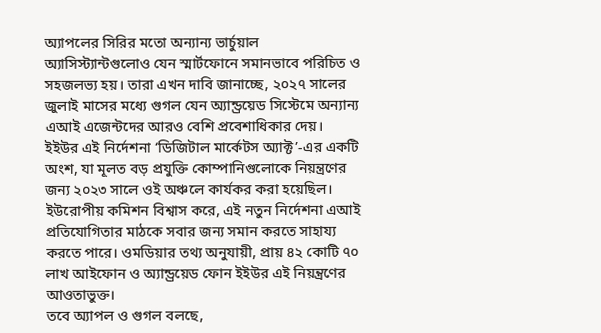অ্যাপলের সিরির মতো অন্যান্য ভার্চুয়াল অ্যাসিস্ট্যান্টগুলোও যেন স্মার্টফোনে সমানভাবে পরিচিত ও সহজলভ্য হয়। তারা এখন দাবি জানাচ্ছে, ২০২৭ সালের জুলাই মাসের মধ্যে গুগল যেন অ্যান্ড্রয়েড সিস্টেমে অন্যান্য এআই এজেন্টদের আরও বেশি প্রবেশাধিকার দেয়।
ইইউর এই নির্দেশনা ‘ডিজিটাল মার্কেটস অ্যাক্ট’-এর একটি অংশ, যা মূলত বড় প্রযুক্তি কোম্পানিগুলোকে নিয়ন্ত্রণের জন্য ২০২৩ সালে ওই অঞ্চলে কার্যকর করা হয়েছিল।
ইউরোপীয় কমিশন বিশ্বাস করে, এই নতুন নির্দেশনা এআই প্রতিযোগিতার মাঠকে সবার জন্য সমান করতে সাহায্য করতে পারে। ওমডিয়ার তথ্য অনুযায়ী, প্রায় ৪২ কোটি ৭০ লাখ আইফোন ও অ্যান্ড্রয়েড ফোন ইইউর এই নিয়ন্ত্রণের আওতাভুক্ত।
তবে অ্যাপল ও গুগল বলছে,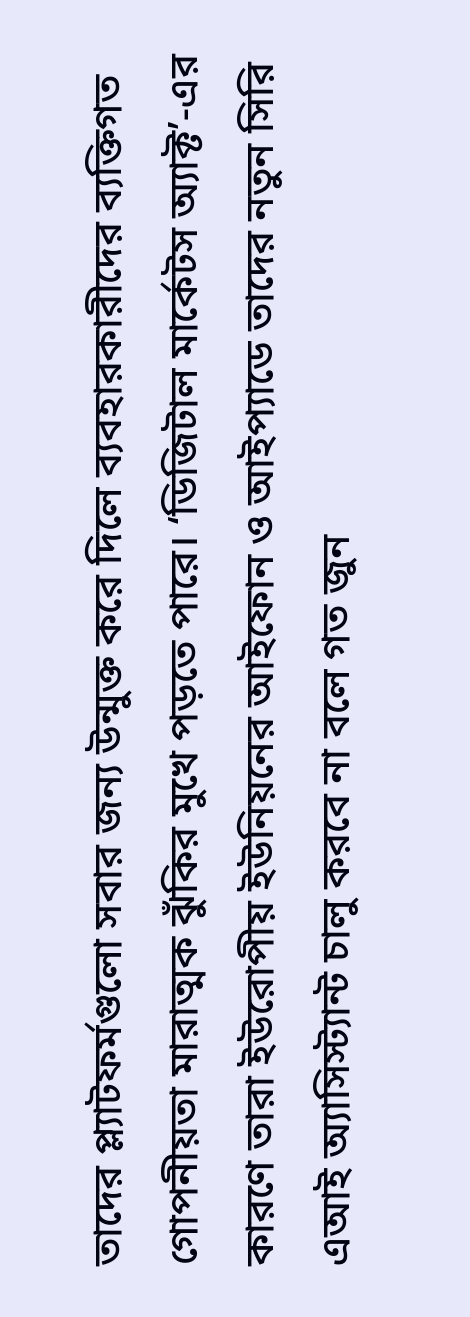তাদের প্ল্যাটফর্মগুলো সবার জন্য উন্মুক্ত করে দিলে ব্যবহারকারীদের ব্যক্তিগত গোপনীয়তা মারাত্মক ঝুঁকির মুখে পড়তে পারে। ‘ডিজিটাল মার্কেটস অ্যাক্ট’-এর কারণে তারা ইউরোপীয় ইউনিয়নের আইফোন ও আইপ্যাডে তাদের নতুন সিরি এআই অ্যাসিস্ট্যান্ট চালু করবে না বলে গত জুন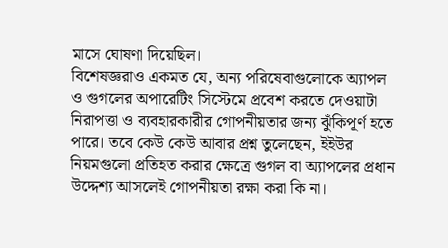মাসে ঘোষণা দিয়েছিল।
বিশেষজ্ঞরাও একমত যে, অন্য পরিষেবাগুলোকে অ্যাপল ও গুগলের অপারেটিং সিস্টেমে প্রবেশ করতে দেওয়াটা নিরাপত্তা ও ব্যবহারকারীর গোপনীয়তার জন্য ঝুঁকিপূর্ণ হতে পারে। তবে কেউ কেউ আবার প্রশ্ন তুলেছেন, ইইউর নিয়মগুলো প্রতিহত করার ক্ষেত্রে গুগল বা অ্যাপলের প্রধান উদ্দেশ্য আসলেই গোপনীয়তা রক্ষা করা কি না।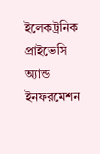ইলেকট্রনিক প্রাইভেসি অ্যান্ড ইনফরমেশন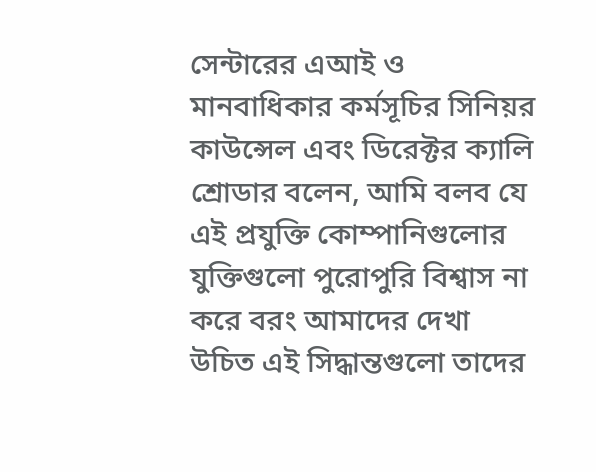সেন্টারের এআই ও মানবাধিকার কর্মসূচির সিনিয়র কাউন্সেল এবং ডিরেক্টর ক্যালি শ্রোডার বলেন, আমি বলব যে এই প্রযুক্তি কোম্পানিগুলোর যুক্তিগুলো পুরোপুরি বিশ্বাস না করে বরং আমাদের দেখা উচিত এই সিদ্ধান্তগুলো তাদের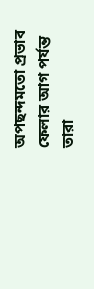অপছন্দমতো প্রভাব ফেলার আগ পর্যন্ত তারা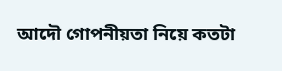আদৌ গোপনীয়তা নিয়ে কতটা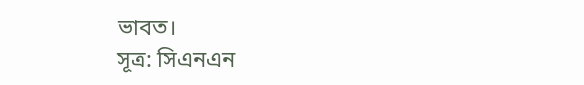ভাবত।
সূত্র: সিএনএন